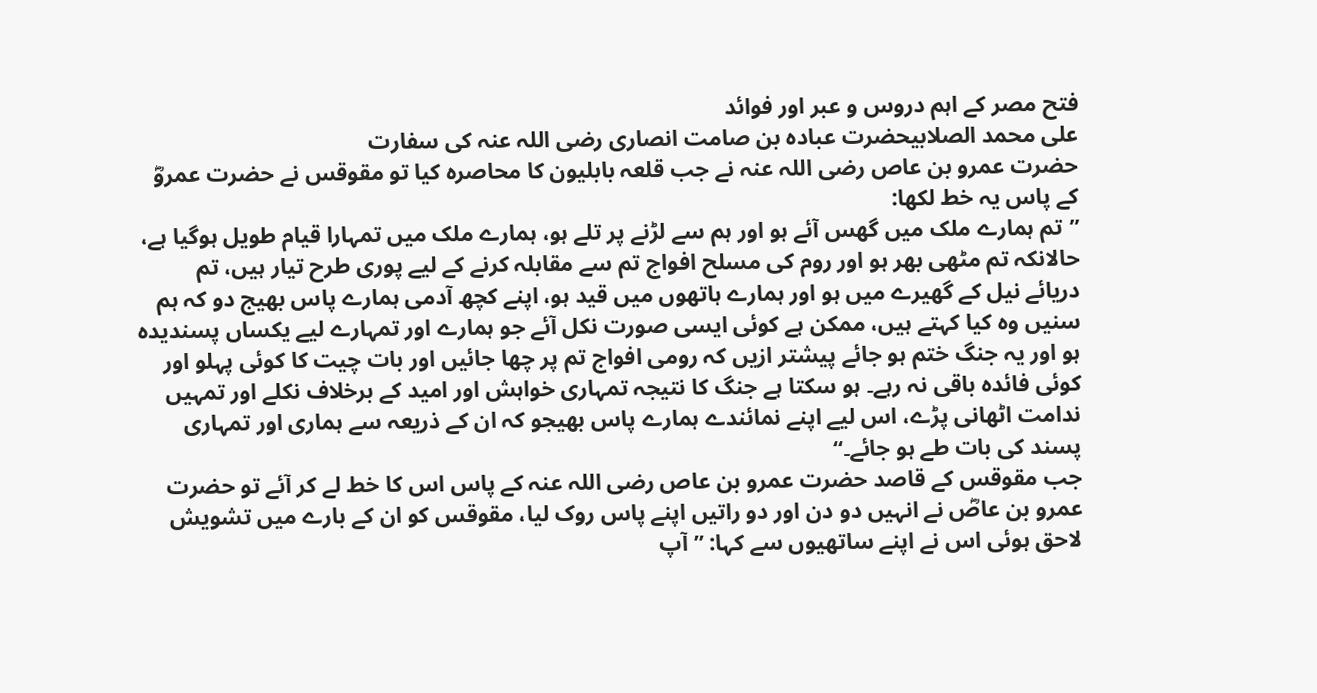فتح مصر کے اہم دروس و عبر اور فوائد
علی محمد الصلابیحضرت عبادہ بن صامت انصاری رضی اللہ عنہ کی سفارت
حضرت عمرو بن عاص رضی اللہ عنہ نے جب قلعہ بابلیون کا محاصرہ کیا تو مقوقس نے حضرت عمروؓ کے پاس یہ خط لکھا:
’’تم ہمارے ملک میں گھس آئے ہو اور ہم سے لڑنے پر تلے ہو، ہمارے ملک میں تمہارا قیام طویل ہوگیا ہے، حالانکہ تم مٹھی بھر ہو اور روم کی مسلح افواج تم سے مقابلہ کرنے کے لیے پوری طرح تیار ہیں، تم دریائے نیل کے گھیرے میں ہو اور ہمارے ہاتھوں میں قید ہو، اپنے کچھ آدمی ہمارے پاس بھیج دو کہ ہم سنیں وہ کیا کہتے ہیں، ممکن ہے کوئی ایسی صورت نکل آئے جو ہمارے اور تمہارے لیے یکساں پسندیدہ ہو اور یہ جنگ ختم ہو جائے پیشتر ازیں کہ رومی افواج تم پر چھا جائیں اور بات چیت کا کوئی پہلو اور کوئی فائدہ باقی نہ رہے۔ ہو سکتا ہے جنگ کا نتیجہ تمہاری خواہش اور امید کے برخلاف نکلے اور تمہیں ندامت اٹھانی پڑے، اس لیے اپنے نمائندے ہمارے پاس بھیجو کہ ان کے ذریعہ سے ہماری اور تمہاری پسند کی بات طے ہو جائے۔‘‘
جب مقوقس کے قاصد حضرت عمرو بن عاص رضی اللہ عنہ کے پاس اس کا خط لے کر آئے تو حضرت عمرو بن عاصؓ نے انہیں دو دن اور دو راتیں اپنے پاس روک لیا، مقوقس کو ان کے بارے میں تشویش لاحق ہوئی اس نے اپنے ساتھیوں سے کہا: ’’آپ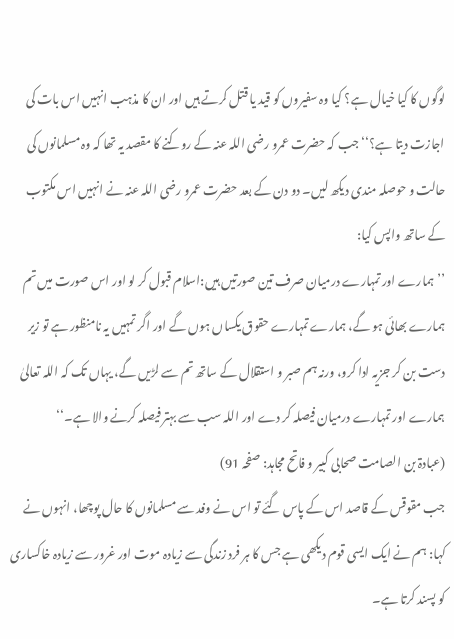لوگوں کا کیا خیال ہے؟ کیا وہ سفیروں کو قید یا قتل کرتے ہیں اور ان کا مذہب انہیں اس بات کی اجازت دیتا ہے؟‘‘ جب کہ حضرت عمرو رضی اللہ عنہ کے روکنے کا مقصد یہ تھا کہ وہ مسلمانوں کی حالت و حوصلہ مندی دیکھ لیں۔ دو دن کے بعد حضرت عمرو رضی اللہ عنہ نے انہیں اس مکتوب کے ساتھ واپس کیا:
’’ہمارے اور تمہارے درمیان صرف تین صورتیں ہیں:اسلام قبول کر لو اور اس صورت میں تم ہمارے بھائی ہو گے، ہمارے تمہارے حقوق یکساں ہوں گے اور اگر تمہیں یہ نامنظور ہے تو زیر دست بن کر جزیہ ادا کرو، ورنہ ہم صبر و استقلال کے ساتھ تم سے لڑیں گے، یہاں تک کہ اللہ تعالیٰ ہمارے اور تمہارے درمیان فیصلہ کر دے اور اللہ سب سے بہتر فیصلہ کرنے والا ہے۔‘‘
(عبادۃ بن الصامت صحابی کبیر و فاتح مجاہد: صفحہ 91)
جب مقوقس کے قاصد اس کے پاس گئے تو اس نے وفد سے مسلمانوں کا حال پوچھا، انہوں نے کہا: ہم نے ایک ایسی قوم دیکھی ہے جس کا ہر فرد زندگی سے زیادہ موت اور غرور سے زیادہ خاکساری کو پسند کرتا ہے۔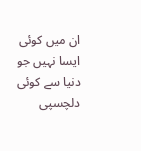ان میں کوئی ایسا نہیں جو دنیا سے کوئی دلچسپی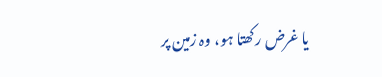یا غرض رکھتا ہو، وہ زمین پر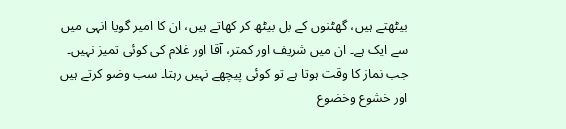بیٹھتے ہیں، گھٹنوں کے بل بیٹھ کر کھاتے ہیں، ان کا امیر گویا انہی میں سے ایک ہے۔ ان میں شریف اور کمتر، آقا اور غلام کی کوئی تمیز نہیں۔ جب نماز کا وقت ہوتا ہے تو کوئی پیچھے نہیں رہتا۔ سب وضو کرتے ہیں اور خشوع وخضوع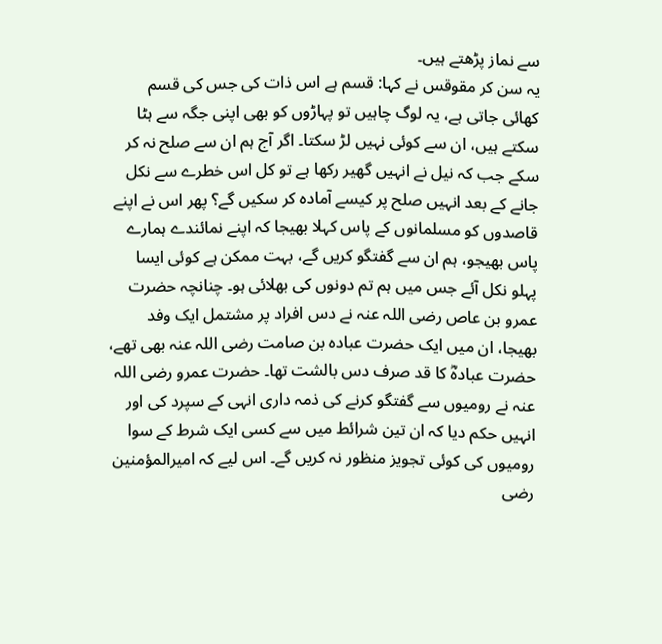سے نماز پڑھتے ہیں۔
یہ سن کر مقوقس نے کہا: قسم ہے اس ذات کی جس کی قسم کھائی جاتی ہے، یہ لوگ چاہیں تو پہاڑوں کو بھی اپنی جگہ سے ہٹا سکتے ہیں، ان سے کوئی نہیں لڑ سکتا۔ اگر آج ہم ان سے صلح نہ کر سکے جب کہ نیل نے انہیں گھیر رکھا ہے تو کل اس خطرے سے نکل جانے کے بعد انہیں صلح پر کیسے آمادہ کر سکیں گے؟ پھر اس نے اپنے قاصدوں کو مسلمانوں کے پاس کہلا بھیجا کہ اپنے نمائندے ہمارے پاس بھیجو، ہم ان سے گفتگو کریں گے، بہت ممکن ہے کوئی ایسا پہلو نکل آئے جس میں ہم تم دونوں کی بھلائی ہو۔ چنانچہ حضرت عمرو بن عاص رضی اللہ عنہ نے دس افراد پر مشتمل ایک وفد بھیجا، ان میں ایک حضرت عبادہ بن صامت رضی اللہ عنہ بھی تھے، حضرت عبادہؓ کا قد صرف دس بالشت تھا۔ حضرت عمرو رضی اللہ عنہ نے رومیوں سے گفتگو کرنے کی ذمہ داری انہی کے سپرد کی اور انہیں حکم دیا کہ ان تین شرائط میں سے کسی ایک شرط کے سوا رومیوں کی کوئی تجویز منظور نہ کریں گے۔ اس لیے کہ امیرالمؤمنین رضی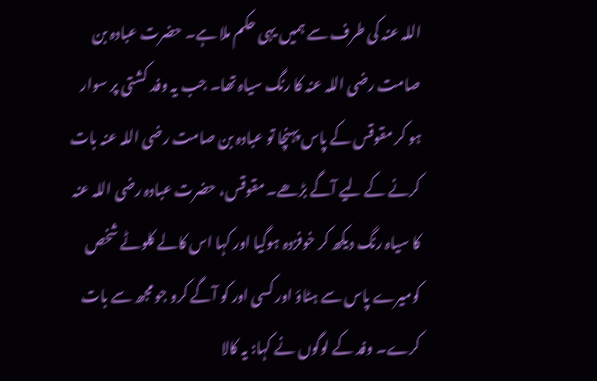اللہ عنہ کی طرف سے ہمیں یہی حکم ملا ہے۔ حضرت عبادہ بن صامت رضی اللہ عنہ کا رنگ سیاہ تھا۔ جب یہ وفد کشتی پر سوار ہو کر مقوقس کے پاس پہنچا تو عبادہ بن صامت رضی اللہ عنہ بات کرنے کے لیے آگے بڑھے۔ مقوقس، حضرت عبادہ رضی اللہ عنہ کا سیاہ رنگ دیکھ کر خوفزدہ ہوگیا اور کہا اس کالے کلوٹے شخص کومیرے پاس سے ہٹاؤ اور کسی اور کو آگے کرو جو مجھ سے بات کرے۔ وفد کے لوگوں نے کہا: یہ کالا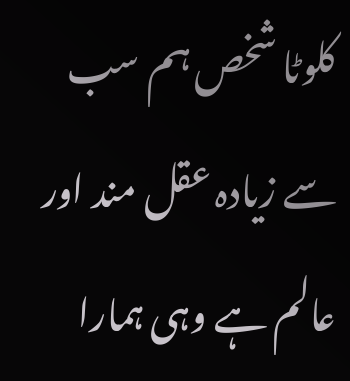کلوٹا شخص ہم سب سے زیادہ عقل مند اور عالم ہے وہی ہمارا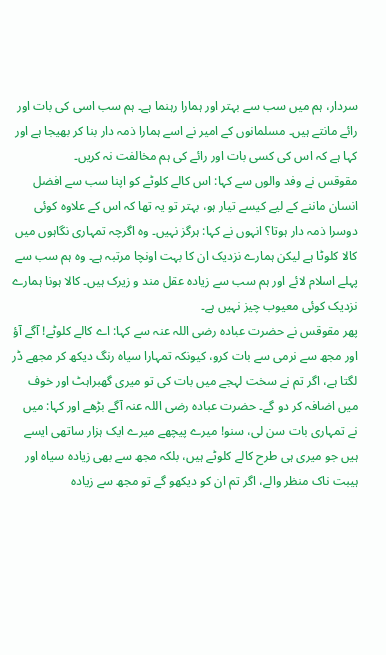سردار، ہم میں سب سے بہتر اور ہمارا رہنما ہے۔ ہم سب اسی کی بات اور رائے مانتے ہیں۔ مسلمانوں کے امیر نے اسے ہمارا ذمہ دار بنا کر بھیجا ہے اور کہا ہے کہ اس کی کسی بات اور رائے کی ہم مخالفت نہ کریں۔
مقوقس نے وفد والوں سے کہا: اس کالے کلوٹے کو اپنا سب سے افضل انسان ماننے کے لیے کیسے تیار ہو، بہتر تو یہ تھا کہ اس کے علاوہ کوئی دوسرا ذمہ دار ہوتا؟ انہوں نے کہا: ہرگز نہیں۔ وہ اگرچہ تمہاری نگاہوں میں کالا کلوٹا ہے لیکن ہمارے نزدیک ان کا بہت اونچا مرتبہ ہے۔ وہ ہم سب سے پہلے اسلام لائے اور ہم سب سے زیادہ عقل مند و زیرک ہیں۔ کالا ہونا ہمارے نزدیک کوئی معیوب چیز نہیں ہے۔
پھر مقوقس نے حضرت عبادہ رضی اللہ عنہ سے کہا: اے کالے کلوٹے! آگے آؤ اور مجھ سے نرمی سے بات کرو، کیونکہ تمہارا سیاہ رنگ دیکھ کر مجھے ڈر لگتا ہے، اگر تم نے سخت لہجے میں بات کی تو میری گھبراہٹ اور خوف میں اضافہ کر دو گے۔ حضرت عبادہ رضی اللہ عنہ آگے بڑھے اور کہا: میں نے تمہاری بات سن لی، سنو! میرے پیچھے میرے ایک ہزار ساتھی ایسے ہیں جو میری ہی طرح کالے کلوٹے ہیں، بلکہ مجھ سے بھی زیادہ سیاہ اور ہیبت ناک منظر والے، اگر تم ان کو دیکھو گے تو مجھ سے زیادہ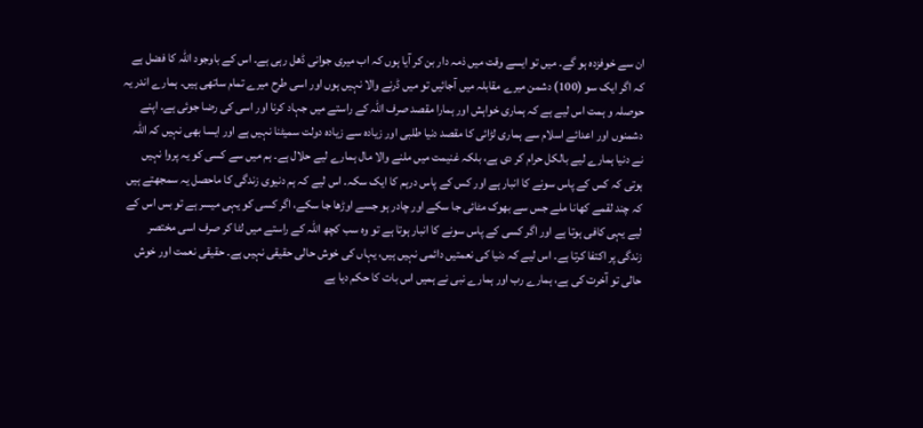ان سے خوفزدہ ہو گے۔ میں تو ایسے وقت میں ذمہ دار بن کر آیا ہوں کہ اب میری جوانی ڈھل رہی ہے۔ اس کے باوجود اللہ کا فضل ہے کہ اگر ایک سو (100) دشمن میرے مقابلہ میں آجائیں تو میں ڈرنے والا نہیں ہوں اور اسی طرح میرے تمام ساتھی ہیں۔ ہمارے اندر یہ حوصلہ و ہمت اس لیے ہے کہ ہماری خواہش اور ہمارا مقصد صرف اللہ کے راستے میں جہاد کرنا اور اسی کی رضا جوئی ہے۔ اپنے دشمنوں اور اعدائے اسلام سے ہماری لڑائی کا مقصد دنیا طلبی اور زیادہ سے زیادہ دولت سمیٹنا نہیں ہے اور ایسا بھی نہیں کہ اللہ نے دنیا ہمارے لیے بالکل حرام کر دی ہے، بلکہ غنیمت میں ملنے والا مال ہمارے لیے حلال ہے۔ ہم میں سے کسی کو یہ پروا نہیں ہوتی کہ کس کے پاس سونے کا انبار ہے اور کس کے پاس درہم کا ایک سکہ۔ اس لیے کہ ہم دنیوی زندگی کا ماحصل یہ سمجھتے ہیں کہ چند لقمے کھانا ملے جس سے بھوک مٹائی جا سکے اور چادر ہو جسے اوڑھا جا سکے، اگر کسی کو یہی میسر ہے تو بس اس کے لیے یہی کافی ہوتا ہے اور اگر کسی کے پاس سونے کا انبار ہوتا ہے تو وہ سب کچھ اللہ کے راستے میں لٹا کر صرف اسی مختصر زندگی پر اکتفا کرتا ہے۔ اس لیے کہ دنیا کی نعمتیں دائمی نہیں ہیں، یہاں کی خوش حالی حقیقی نہیں ہے۔ حقیقی نعمت اور خوش حالی تو آخرت کی ہے، ہمارے رب اور ہمارے نبی نے ہمیں اس بات کا حکم دیا ہے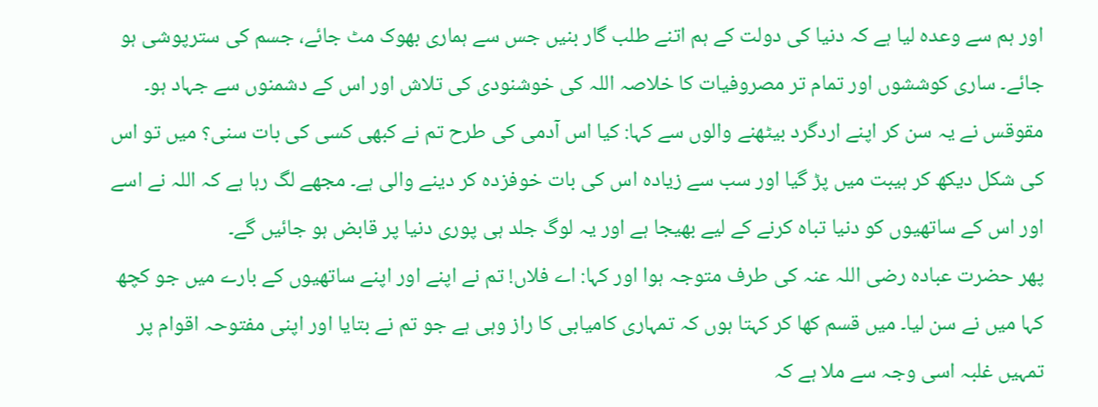اور ہم سے وعدہ لیا ہے کہ دنیا کی دولت کے ہم اتنے طلب گار بنیں جس سے ہماری بھوک مٹ جائے، جسم کی سترپوشی ہو جائے۔ ساری کوششوں اور تمام تر مصروفیات کا خلاصہ اللہ کی خوشنودی کی تلاش اور اس کے دشمنوں سے جہاد ہو۔
مقوقس نے یہ سن کر اپنے اردگرد بیٹھنے والوں سے کہا: کیا اس آدمی کی طرح تم نے کبھی کسی کی بات سنی؟ میں تو اس کی شکل دیکھ کر ہیبت میں پڑ گیا اور سب سے زیادہ اس کی بات خوفزدہ کر دینے والی ہے۔ مجھے لگ رہا ہے کہ اللہ نے اسے اور اس کے ساتھیوں کو دنیا تباہ کرنے کے لیے بھیجا ہے اور یہ لوگ جلد ہی پوری دنیا پر قابض ہو جائیں گے۔
پھر حضرت عبادہ رضی اللہ عنہ کی طرف متوجہ ہوا اور کہا: اے فلاں! تم نے اپنے اور اپنے ساتھیوں کے بارے میں جو کچھ کہا میں نے سن لیا۔ میں قسم کھا کر کہتا ہوں کہ تمہاری کامیابی کا راز وہی ہے جو تم نے بتایا اور اپنی مفتوحہ اقوام پر تمہیں غلبہ اسی وجہ سے ملا ہے کہ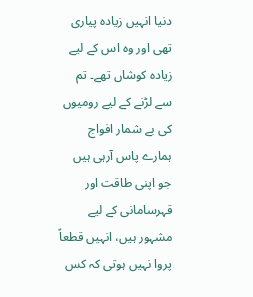دنیا انہیں زیادہ پیاری تھی اور وہ اس کے لیے زیادہ کوشاں تھے۔ تم سے لڑنے کے لیے رومیوں کی بے شمار افواج ہمارے پاس آرہی ہیں جو اپنی طاقت اور قہرسامانی کے لیے مشہور ہیں، انہیں قطعاً پروا نہیں ہوتی کہ کس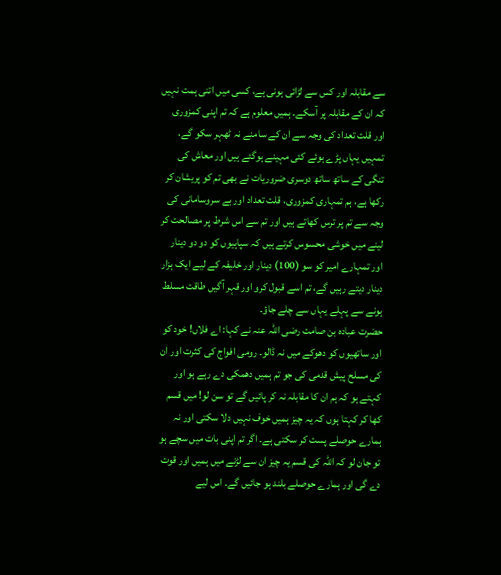سے مقابلہ اور کس سے لڑائی ہونی ہے، کسی میں اتنی ہمت نہیں کہ ان کے مقابلہ پر آسکے۔ ہمیں معلوم ہے کہ تم اپنی کمزوری اور قلت تعداد کی وجہ سے ان کے سامنے نہ ٹھہر سکو گے، تمہیں یہاں پڑے ہوئے کئی مہینے ہوگئے ہیں اور معاش کی تنگی کے ساتھ ساتھ دوسری ضروریات نے بھی تم کو پریشان کر رکھا ہے، ہم تمہاری کمزوری، قلت تعداد اور بے سروسامانی کی وجہ سے تم پر ترس کھاتے ہیں اور تم سے اس شرط پر مصالحت کر لینے میں خوشی محسوس کرتے ہیں کہ سپاہیوں کو دو دو دینار اور تمہارے امیر کو سو (100) دینار اور خلیفہ کے لیے ایک ہزار دینار دیتے رہیں گے، تم اسے قبول کرو اور قہر آگیں طاقت مسلط ہونے سے پہلے یہاں سے چلے جاؤ۔
حضرت عبادہ بن صامت رضی اللہ عنہ نے کہا: اے فلاں! خود کو اور ساتھیوں کو دھوکے میں نہ ڈالو۔ رومی افواج کی کثرت اور ان کی مسلح پیش قدمی کی جو تم ہمیں دھمکی دے رہے ہو اور کہتے ہو کہ ہم ان کا مقابلہ نہ کر پائیں گے تو سن لو! میں قسم کھا کر کہتا ہوں کہ یہ چیز ہمیں خوف نہیں دلا سکتی اور نہ ہمارے حوصلے پست کر سکتی ہے۔ اگر تم اپنی بات میں سچے ہو تو جان لو کہ اللہ کی قسم یہ چیز ان سے لڑنے میں ہمیں اور قوت دے گی اور ہمارے حوصلے بلند ہو جائیں گے۔ اس لیے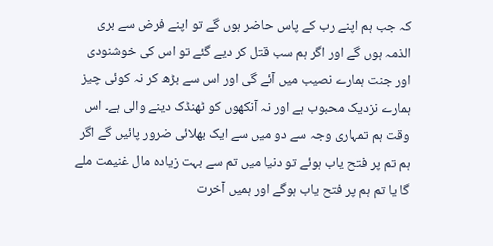کہ جب ہم اپنے رب کے پاس حاضر ہوں گے تو اپنے فرض سے بری الذمہ ہوں گے اور اگر ہم سب قتل کر دیے گئے تو اس کی خوشنودی اور جنت ہمارے نصیب میں آئے گی اور اس سے بڑھ کر نہ کوئی چیز ہمارے نزدیک محبوب ہے اور نہ آنکھوں کو ٹھنڈک دینے والی ہے۔ اس وقت ہم تمہاری وجہ سے دو میں سے ایک بھلائی ضرور پائیں گے اگر ہم تم پر فتح یاب ہوئے تو دنیا میں تم سے بہت زیادہ مال غنیمت ملے گا یا تم ہم پر فتح یاب ہوگے اور ہمیں آخرت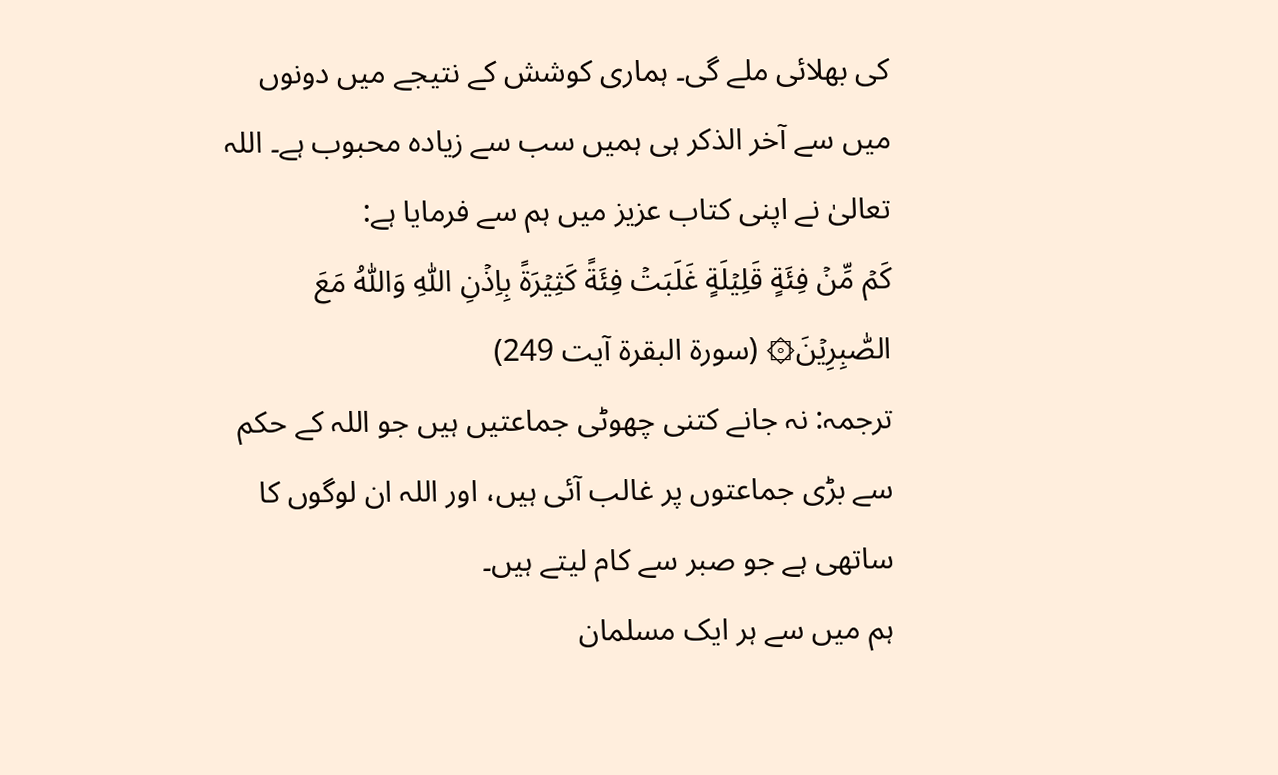کی بھلائی ملے گی۔ ہماری کوشش کے نتیجے میں دونوں میں سے آخر الذکر ہی ہمیں سب سے زیادہ محبوب ہے۔ اللہ تعالیٰ نے اپنی کتاب عزیز میں ہم سے فرمایا ہے:
کَمۡ مِّنۡ فِئَةٍ قَلِيۡلَةٍ غَلَبَتۡ فِئَةً کَثِيۡرَةً بِاِذۡنِ اللّٰهِ وَاللّٰهُ مَعَ الصّٰبِرِيۡنَ۞ (سورۃ البقرة آیت 249)
ترجمہ: نہ جانے کتنی چھوٹی جماعتیں ہیں جو اللہ کے حکم سے بڑی جماعتوں پر غالب آئی ہیں، اور اللہ ان لوگوں کا ساتھی ہے جو صبر سے کام لیتے ہیں۔
ہم میں سے ہر ایک مسلمان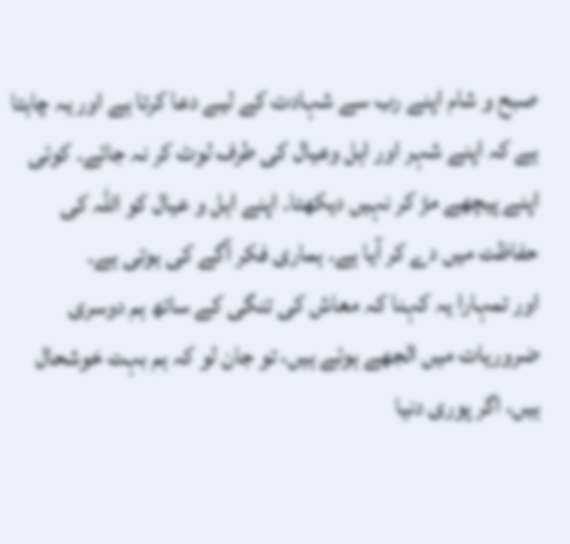صبح و شام اپنے رب سے شہادت کے لیے دعا کرتا ہے اور یہ چاہتا ہے کہ اپنے شہر اور اہل وعیال کی طرف لوٹ کر نہ جائے۔ کوئی اپنے پیچھے مڑ کر نہیں دیکھتا۔ اپنے اہل و عیال کو اللہ کی حفاظت میں دے کر آیا ہے۔ ہماری فکر آگے کی ہوتی ہے۔
اور تمہارا یہ کہنا کہ معاش کی تنگی کے ساتھ ہم دوسری ضروریات میں الجھے ہوئے ہیں، تو جان لو کہ ہم بہت خوشحال ہیں، اگر پوری دنیا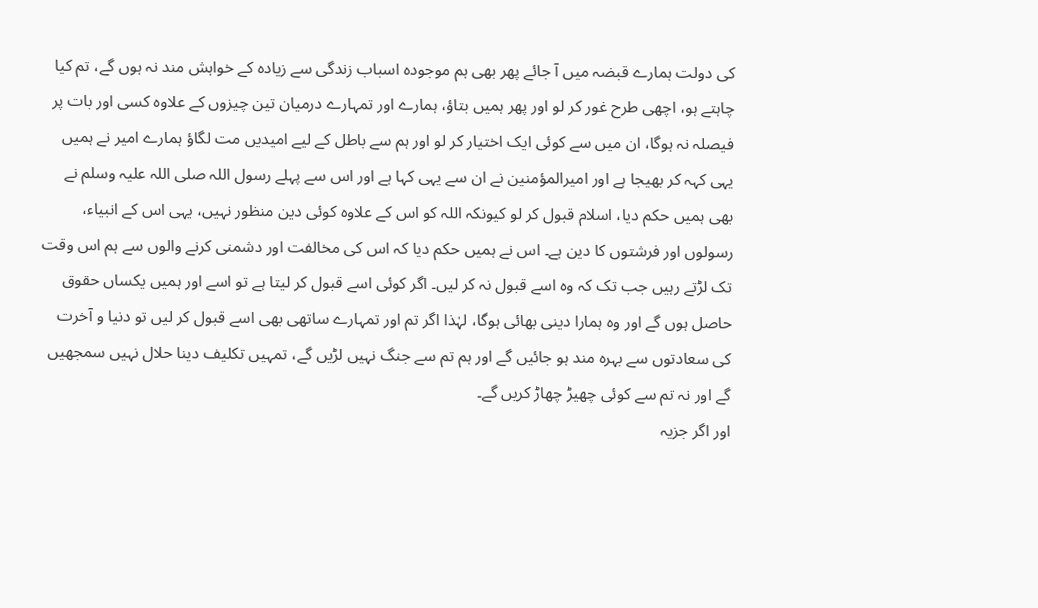کی دولت ہمارے قبضہ میں آ جائے پھر بھی ہم موجودہ اسباب زندگی سے زیادہ کے خواہش مند نہ ہوں گے، تم کیا چاہتے ہو، اچھی طرح غور کر لو اور پھر ہمیں بتاؤ، ہمارے اور تمہارے درمیان تین چیزوں کے علاوہ کسی اور بات پر فیصلہ نہ ہوگا، ان میں سے کوئی ایک اختیار کر لو اور ہم سے باطل کے لیے امیدیں مت لگاؤ ہمارے امیر نے ہمیں یہی کہہ کر بھیجا ہے اور امیرالمؤمنین نے ان سے یہی کہا ہے اور اس سے پہلے رسول اللہ صلی اللہ علیہ وسلم نے بھی ہمیں حکم دیا، اسلام قبول کر لو کیونکہ اللہ کو اس کے علاوہ کوئی دین منظور نہیں، یہی اس کے انبیاء، رسولوں اور فرشتوں کا دین ہے۔ اس نے ہمیں حکم دیا کہ اس کی مخالفت اور دشمنی کرنے والوں سے ہم اس وقت تک لڑتے رہیں جب تک کہ وہ اسے قبول نہ کر لیں۔ اگر کوئی اسے قبول کر لیتا ہے تو اسے اور ہمیں یکساں حقوق حاصل ہوں گے اور وہ ہمارا دینی بھائی ہوگا، لہٰذا اگر تم اور تمہارے ساتھی بھی اسے قبول کر لیں تو دنیا و آخرت کی سعادتوں سے بہرہ مند ہو جائیں گے اور ہم تم سے جنگ نہیں لڑیں گے، تمہیں تکلیف دینا حلال نہیں سمجھیں گے اور نہ تم سے کوئی چھیڑ چھاڑ کریں گے۔
اور اگر جزیہ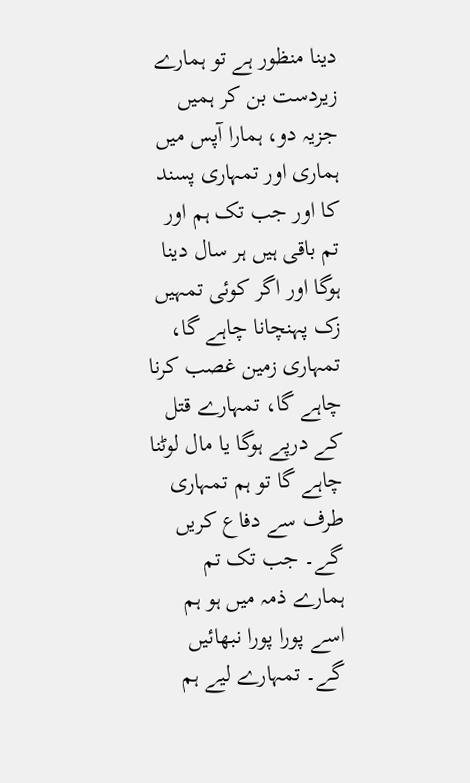دینا منظور ہے تو ہمارے زیردست بن کر ہمیں جزیہ دو، ہمارا آپس میں ہماری اور تمہاری پسند کا اور جب تک ہم اور تم باقی ہیں ہر سال دینا ہوگا اور اگر کوئی تمہیں زک پہنچانا چاہے گا، تمہاری زمین غصب کرنا چاہے گا، تمہارے قتل کے درپے ہوگا یا مال لوٹنا چاہے گا تو ہم تمہاری طرف سے دفاع کریں گے۔ جب تک تم ہمارے ذمہ میں ہو ہم اسے پورا پورا نبھائیں گے۔ تمہارے لیے ہم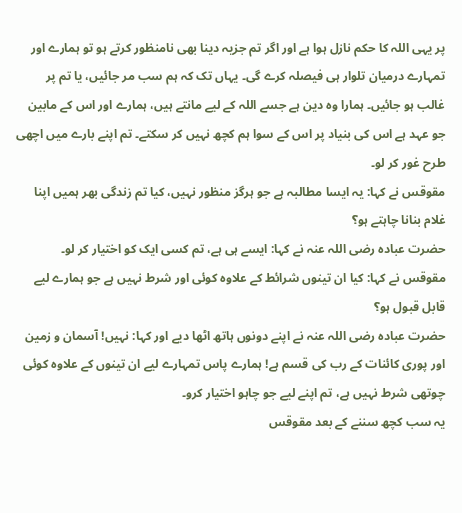پر یہی اللہ کا حکم نازل ہوا ہے اور اگر تم جزیہ دینا بھی نامنظور کرتے ہو تو ہمارے اور تمہارے درمیان تلوار ہی فیصلہ کرے گی۔ یہاں تک کہ ہم سب مر جائیں، یا تم پر غالب ہو جائیں۔ ہمارا وہ دین ہے جسے اللہ کے لیے مانتے ہیں، ہمارے اور اس کے مابین جو عہد ہے اس کی بنیاد پر اس کے سوا ہم کچھ نہیں کر سکتے۔ تم اپنے بارے میں اچھی طرح غور کر لو۔
مقوقس نے کہا: یہ ایسا مطالبہ ہے جو ہرگز منظور نہیں، کیا تم زندگی بھر ہمیں اپنا غلام بنانا چاہتے ہو؟
حضرت عبادہ رضی اللہ عنہ نے کہا: ایسے ہی ہے، تم کسی ایک کو اختیار کر لو۔
مقوقس نے کہا: کیا ان تینوں شرائط کے علاوہ کوئی اور شرط نہیں ہے جو ہمارے لیے قابل قبول ہو؟
حضرت عبادہ رضی اللہ عنہ نے اپنے دونوں ہاتھ اٹھا دیے اور کہا: نہیں! آسمان و زمین اور پوری کائنات کے رب کی قسم ہے! ہمارے پاس تمہارے لیے ان تینوں کے علاوہ کوئی چوتھی شرط نہیں ہے، تم اپنے لیے جو چاہو اختیار کرو۔
یہ سب کچھ سننے کے بعد مقوقس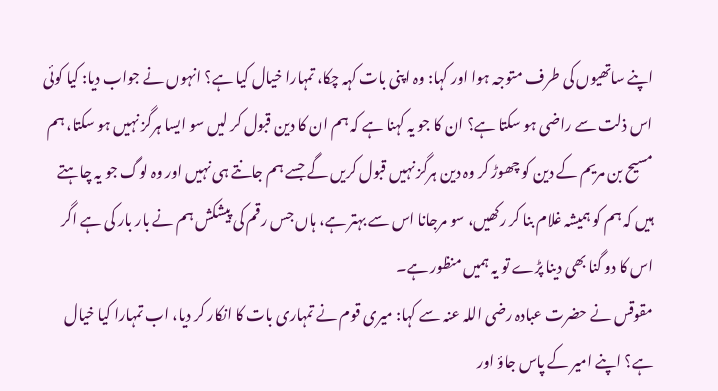اپنے ساتھیوں کی طرف متوجہ ہوا اور کہا: وہ اپنی بات کہہ چکا، تمہارا خیال کیا ہے؟ انہوں نے جواب دیا: کیا کوئی اس ذلت سے راضی ہو سکتا ہے؟ ان کا جو یہ کہنا ہے کہ ہم ان کا دین قبول کر لیں سو ایسا ہرگز نہیں ہو سکتا، ہم مسیح بن مریم کے دین کو چھوڑ کر وہ دین ہرگز نہیں قبول کریں گے جسے ہم جانتے ہی نہیں اور وہ لوگ جو یہ چاہتے ہیں کہ ہم کو ہمیشہ غلام بنا کر رکھیں، سو مرجانا اس سے بہتر ہے، ہاں جس رقم کی پیشکش ہم نے بار بار کی ہے اگر اس کا دو گنا بھی دینا پڑے تو یہ ہمیں منظور ہے۔
مقوقس نے حضرت عبادہ رضی اللہ عنہ سے کہا: میری قوم نے تمہاری بات کا انکار کر دیا، اب تمہارا کیا خیال ہے؟ اپنے امیر کے پاس جاؤ اور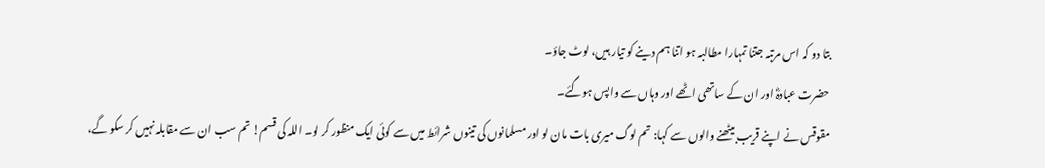بتا دو کہ اس مرتبہ جتنا تمہارا مطالبہ ہو اتنا ہم دینے کو تیار ہیں، لوٹ جاؤ۔
حضرت عبادہؓ اور ان کے ساتھی اٹھے اور وہاں سے واپس ہوگئے۔
مقوقس نے اپنے قریب بیٹھنے والوں سے کہا: تم لوگ میری بات مان لو اور مسلمانوں کی تینوں شرائط میں سے کوئی ایک منظور کر لو۔ اللہ کی قسم! تم سب ان سے مقابلہ نہیں کر سکو گے،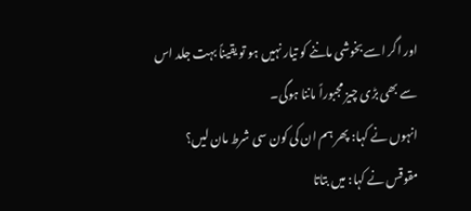اور اگر اسے بخوشی ماننے کو تیار نہیں ہو تو یقیناً بہت جلد اس سے بھی بڑی چیز مجبوراً ماننا ہوگی۔
انہوں نے کہا: پھر ہم ان کی کون سی شرط مان لیں؟
مقوقس نے کہا: میں بتاتا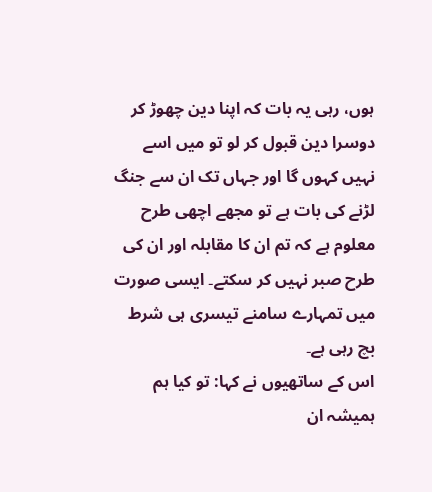ہوں، رہی یہ بات کہ اپنا دین چھوڑ کر دوسرا دین قبول کر لو تو میں اسے نہیں کہوں گا اور جہاں تک ان سے جنگ لڑنے کی بات ہے تو مجھے اچھی طرح معلوم ہے کہ تم ان کا مقابلہ اور ان کی طرح صبر نہیں کر سکتے۔ ایسی صورت میں تمہارے سامنے تیسری ہی شرط بچ رہی ہے۔
اس کے ساتھیوں نے کہا: تو کیا ہم ہمیشہ ان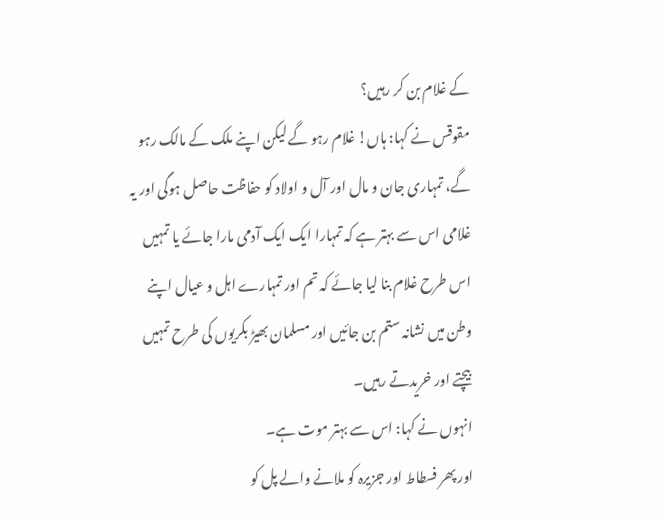کے غلام بن کر رہیں؟
مقوقس نے کہا: ہاں! غلام رہو گے لیکن اپنے ملک کے مالک رہو گے، تمہاری جان و مال اور آل و اولاد کو حفاظت حاصل ہوگی اور یہ غلامی اس سے بہتر ہے کہ تمہارا ایک ایک آدمی مارا جائے یا تمہیں اس طرح غلام بنا لیا جائے کہ تم اور تمہارے اہل و عیال اپنے وطن میں نشانہ ستم بن جائیں اور مسلمان بھیڑ بکریوں کی طرح تمہیں بیچتے اور خریدتے رہیں۔
انہوں نے کہا: اس سے بہتر موت ہے۔
اور پھر فسطاط اور جزیرہ کو ملانے والے پل کو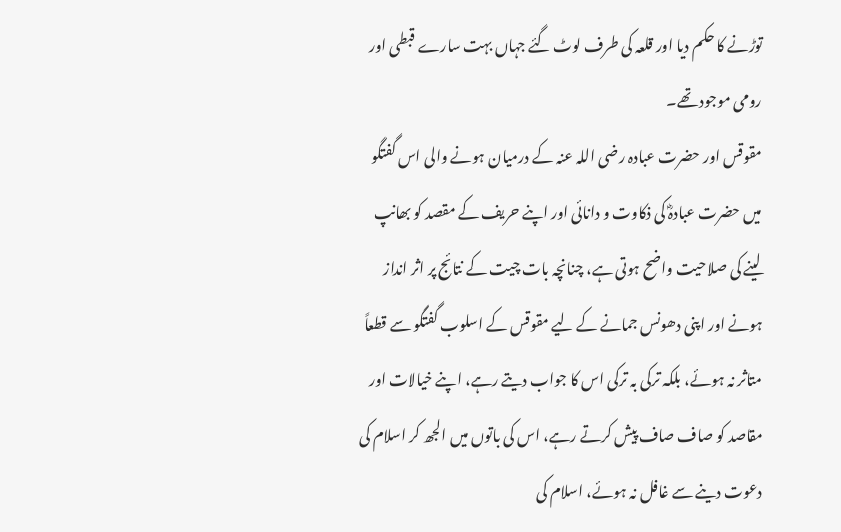توڑنے کا حکم دیا اور قلعہ کی طرف لوٹ گئے جہاں بہت سارے قبطی اور رومی موجود تھے۔
مقوقس اور حضرت عبادہ رضی اللہ عنہ کے درمیان ہونے والی اس گفتگو میں حضرت عبادہؓ کی ذکاوت و دانائی اور اپنے حریف کے مقصد کو بھانپ لینے کی صلاحیت واضح ہوتی ہے، چنانچہ بات چیت کے نتائج پر اثر انداز ہونے اور اپنی دھونس جمانے کے لیے مقوقس کے اسلوب گفتگو سے قطعاً متاثر نہ ہوئے، بلکہ ترکی بہ ترکی اس کا جواب دیتے رہے، اپنے خیالات اور مقاصد کو صاف صاف پیش کرتے رہے، اس کی باتوں میں الجھ کر اسلام کی دعوت دینے سے غافل نہ ہوئے، اسلام کی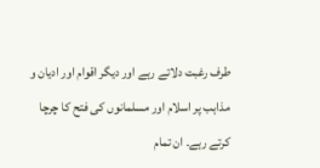طرف رغبت دلاتے رہے اور دیگر اقوام اور ادیان و مذاہب پر اسلام اور مسلمانوں کی فتح کا چرچا کرتے رہے۔ ان تمام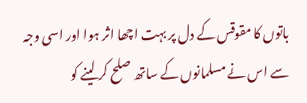باتوں کا مقوقس کے دل پر بہت اچھا اثر ہوا اور اسی وجہ سے اس نے مسلمانوں کے ساتھ صلح کر لینے کو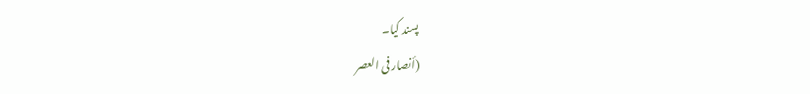پسند کیا۔
(أنصار فی العصر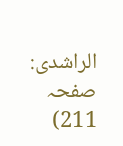الراشدی: صفحہ 211)